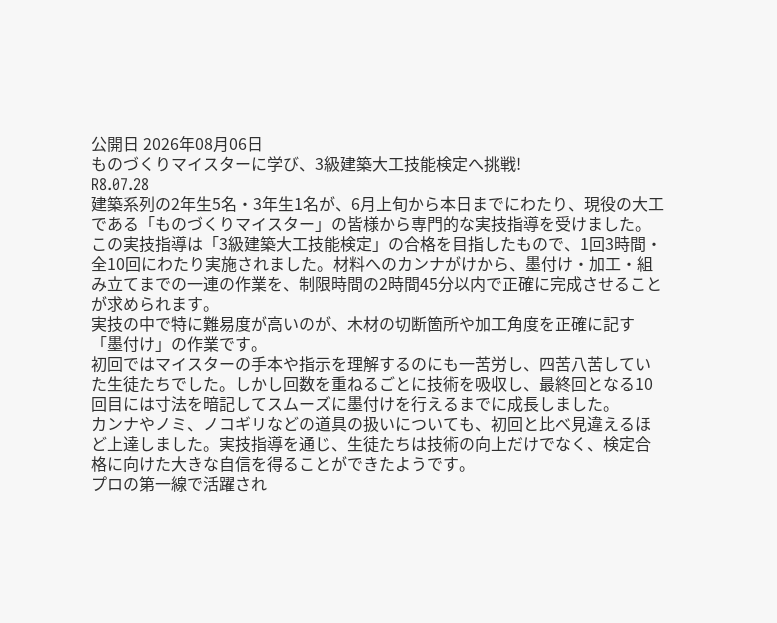公開日 2026年08月06日
ものづくりマイスターに学び、3級建築大工技能検定へ挑戦!
R8.07.28
建築系列の2年生5名・3年生1名が、6月上旬から本日までにわたり、現役の大工である「ものづくりマイスター」の皆様から専門的な実技指導を受けました。この実技指導は「3級建築大工技能検定」の合格を目指したもので、1回3時間・全10回にわたり実施されました。材料へのカンナがけから、墨付け・加工・組み立てまでの一連の作業を、制限時間の2時間45分以内で正確に完成させることが求められます。
実技の中で特に難易度が高いのが、木材の切断箇所や加工角度を正確に記す「墨付け」の作業です。
初回ではマイスターの手本や指示を理解するのにも一苦労し、四苦八苦していた生徒たちでした。しかし回数を重ねるごとに技術を吸収し、最終回となる10回目には寸法を暗記してスムーズに墨付けを行えるまでに成長しました。
カンナやノミ、ノコギリなどの道具の扱いについても、初回と比べ見違えるほど上達しました。実技指導を通じ、生徒たちは技術の向上だけでなく、検定合格に向けた大きな自信を得ることができたようです。
プロの第一線で活躍され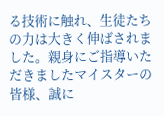る技術に触れ、生徒たちの力は大きく伸ばされました。親身にご指導いただきましたマイスターの皆様、誠に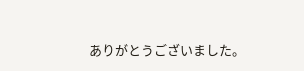ありがとうございました。